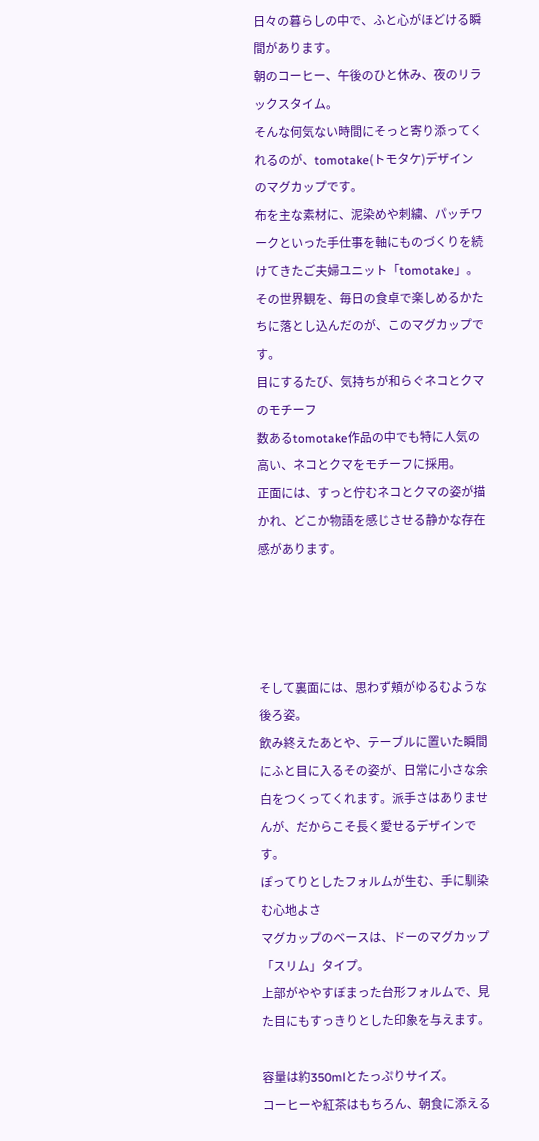日々の暮らしの中で、ふと心がほどける瞬間があります。
朝のコーヒー、午後のひと休み、夜のリラックスタイム。
そんな何気ない時間にそっと寄り添ってくれるのが、tomotake(トモタケ)デザインのマグカップです。
布を主な素材に、泥染めや刺繍、パッチワークといった手仕事を軸にものづくりを続けてきたご夫婦ユニット「tomotake」。その世界観を、毎日の食卓で楽しめるかたちに落とし込んだのが、このマグカップです。
目にするたび、気持ちが和らぐネコとクマのモチーフ
数あるtomotake作品の中でも特に人気の高い、ネコとクマをモチーフに採用。
正面には、すっと佇むネコとクマの姿が描かれ、どこか物語を感じさせる静かな存在感があります。




そして裏面には、思わず頬がゆるむような後ろ姿。
飲み終えたあとや、テーブルに置いた瞬間にふと目に入るその姿が、日常に小さな余白をつくってくれます。派手さはありませんが、だからこそ長く愛せるデザインです。
ぽってりとしたフォルムが生む、手に馴染む心地よさ
マグカップのベースは、ドーのマグカップ「スリム」タイプ。
上部がややすぼまった台形フォルムで、見た目にもすっきりとした印象を与えます。

容量は約350mlとたっぷりサイズ。
コーヒーや紅茶はもちろん、朝食に添える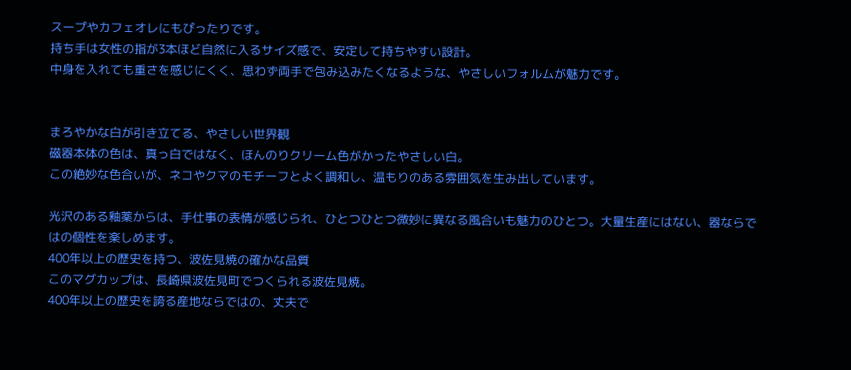スープやカフェオレにもぴったりです。
持ち手は女性の指が3本ほど自然に入るサイズ感で、安定して持ちやすい設計。
中身を入れても重さを感じにくく、思わず両手で包み込みたくなるような、やさしいフォルムが魅力です。


まろやかな白が引き立てる、やさしい世界観
磁器本体の色は、真っ白ではなく、ほんのりクリーム色がかったやさしい白。
この絶妙な色合いが、ネコやクマのモチーフとよく調和し、温もりのある雰囲気を生み出しています。

光沢のある釉薬からは、手仕事の表情が感じられ、ひとつひとつ微妙に異なる風合いも魅力のひとつ。大量生産にはない、器ならではの個性を楽しめます。
400年以上の歴史を持つ、波佐見焼の確かな品質
このマグカップは、長崎県波佐見町でつくられる波佐見焼。
400年以上の歴史を誇る産地ならではの、丈夫で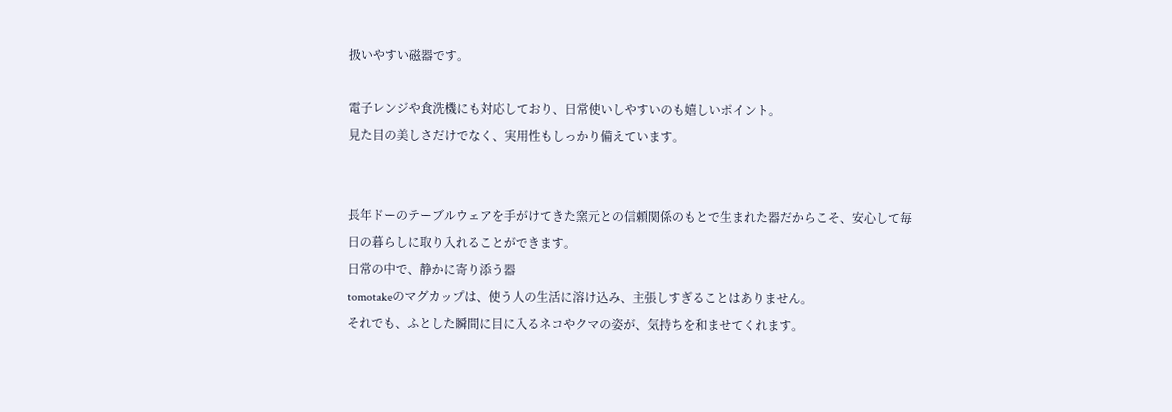扱いやすい磁器です。

電子レンジや食洗機にも対応しており、日常使いしやすいのも嬉しいポイント。
見た目の美しさだけでなく、実用性もしっかり備えています。


長年ドーのテーブルウェアを手がけてきた窯元との信頼関係のもとで生まれた器だからこそ、安心して毎日の暮らしに取り入れることができます。
日常の中で、静かに寄り添う器
tomotakeのマグカップは、使う人の生活に溶け込み、主張しすぎることはありません。
それでも、ふとした瞬間に目に入るネコやクマの姿が、気持ちを和ませてくれます。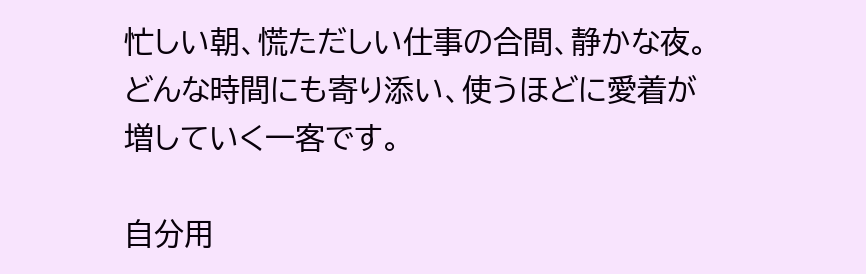忙しい朝、慌ただしい仕事の合間、静かな夜。
どんな時間にも寄り添い、使うほどに愛着が増していく一客です。

自分用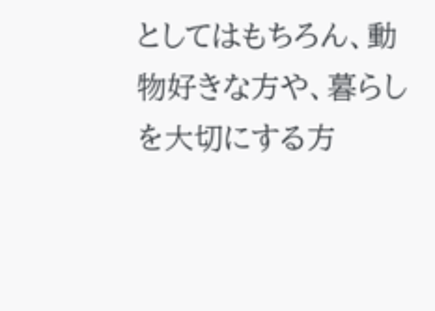としてはもちろん、動物好きな方や、暮らしを大切にする方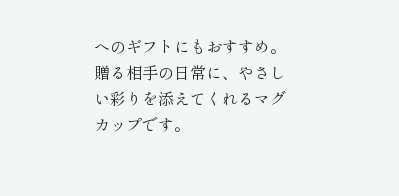へのギフトにもおすすめ。
贈る相手の日常に、やさしい彩りを添えてくれるマグカップです。